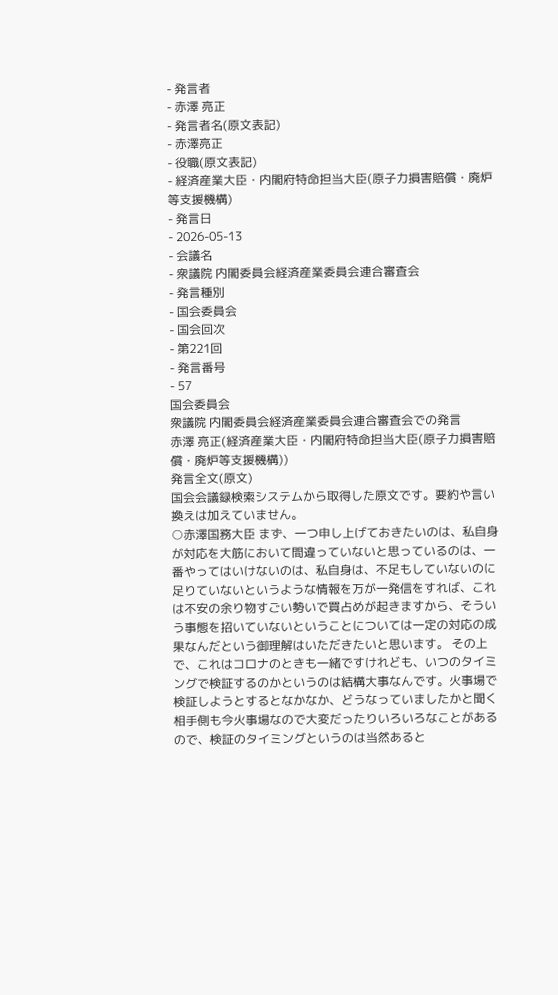- 発言者
- 赤澤 亮正
- 発言者名(原文表記)
- 赤澤亮正
- 役職(原文表記)
- 経済産業大臣・内閣府特命担当大臣(原子力損害賠償・廃炉等支援機構)
- 発言日
- 2026-05-13
- 会議名
- 衆議院 内閣委員会経済産業委員会連合審査会
- 発言種別
- 国会委員会
- 国会回次
- 第221回
- 発言番号
- 57
国会委員会
衆議院 内閣委員会経済産業委員会連合審査会での発言
赤澤 亮正(経済産業大臣・内閣府特命担当大臣(原子力損害賠償・廃炉等支援機構))
発言全文(原文)
国会会議録検索システムから取得した原文です。要約や言い換えは加えていません。
○赤澤国務大臣 まず、一つ申し上げておきたいのは、私自身が対応を大筋において間違っていないと思っているのは、一番やってはいけないのは、私自身は、不足もしていないのに足りていないというような情報を万が一発信をすれば、これは不安の余り物すごい勢いで買占めが起きますから、そういう事態を招いていないということについては一定の対応の成果なんだという御理解はいただきたいと思います。 その上で、これはコロナのときも一緒ですけれども、いつのタイミングで検証するのかというのは結構大事なんです。火事場で検証しようとするとなかなか、どうなっていましたかと聞く相手側も今火事場なので大変だったりいろいろなことがあるので、検証のタイミングというのは当然あると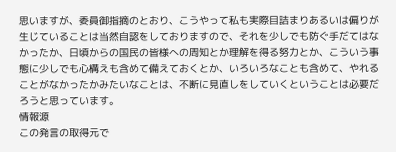思いますが、委員御指摘のとおり、こうやって私も実際目詰まりあるいは偏りが生じていることは当然自認をしておりますので、それを少しでも防ぐ手だてはなかったか、日頃からの国民の皆様への周知とか理解を得る努力とか、こういう事態に少しでも心構えも含めて備えておくとか、いろいろなことも含めて、やれることがなかったかみたいなことは、不断に見直しをしていくということは必要だろうと思っています。
情報源
この発言の取得元で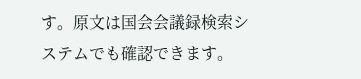す。原文は国会会議録検索システムでも確認できます。